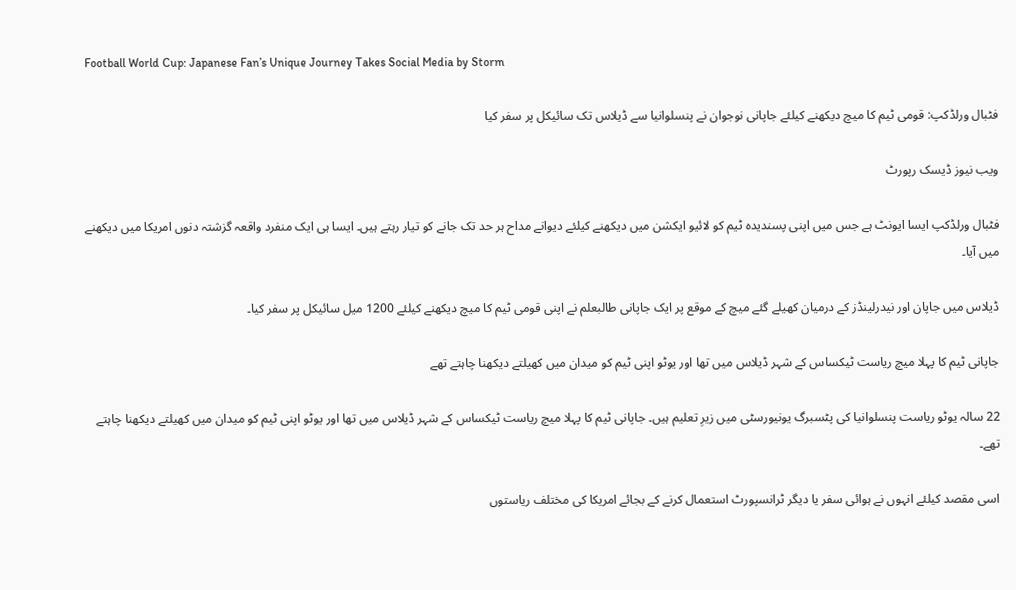Football World Cup: Japanese Fan’s Unique Journey Takes Social Media by Storm

فٹبال ورلڈکپ: قومی ٹیم کا میچ دیکھنے کیلئے جاپانی نوجوان نے پنسلوانیا سے ڈیلاس تک سائیکل پر سفر کیا

ویب نیوز ڈیسک رپورٹ

فٹبال ورلڈکپ ایسا ایونٹ ہے جس میں اپنی پسندیدہ ٹیم کو لائیو ایکشن میں دیکھنے کیلئے دیوانے مداح ہر حد تک جانے کو تیار رہتے ہیں۔ ایسا ہی ایک منفرد واقعہ گزشتہ دنوں امریکا میں دیکھنے میں آیا۔

ڈیلاس میں جاپان اور نیدرلینڈز کے درمیان کھیلے گئے میچ کے موقع پر ایک جاپانی طالبعلم نے اپنی قومی ٹیم کا میچ دیکھنے کیلئے 1200 میل سائیکل پر سفر کیا۔

جاپانی ٹیم کا پہلا میچ ریاست ٹیکساس کے شہر ڈیلاس میں تھا اور یوٹو اپنی ٹیم کو میدان میں کھیلتے دیکھنا چاہتے تھے

22 سالہ یوٹو ریاست پنسلوانیا کی پٹسبرگ یونیورسٹی میں زیرِ تعلیم ہیں۔ جاپانی ٹیم کا پہلا میچ ریاست ٹیکساس کے شہر ڈیلاس میں تھا اور یوٹو اپنی ٹیم کو میدان میں کھیلتے دیکھنا چاہتے تھے۔

اسی مقصد کیلئے انہوں نے ہوائی سفر یا دیگر ٹرانسپورٹ استعمال کرنے کے بجائے امریکا کی مختلف ریاستوں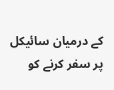کے درمیان سائیکل پر سفر کرنے کو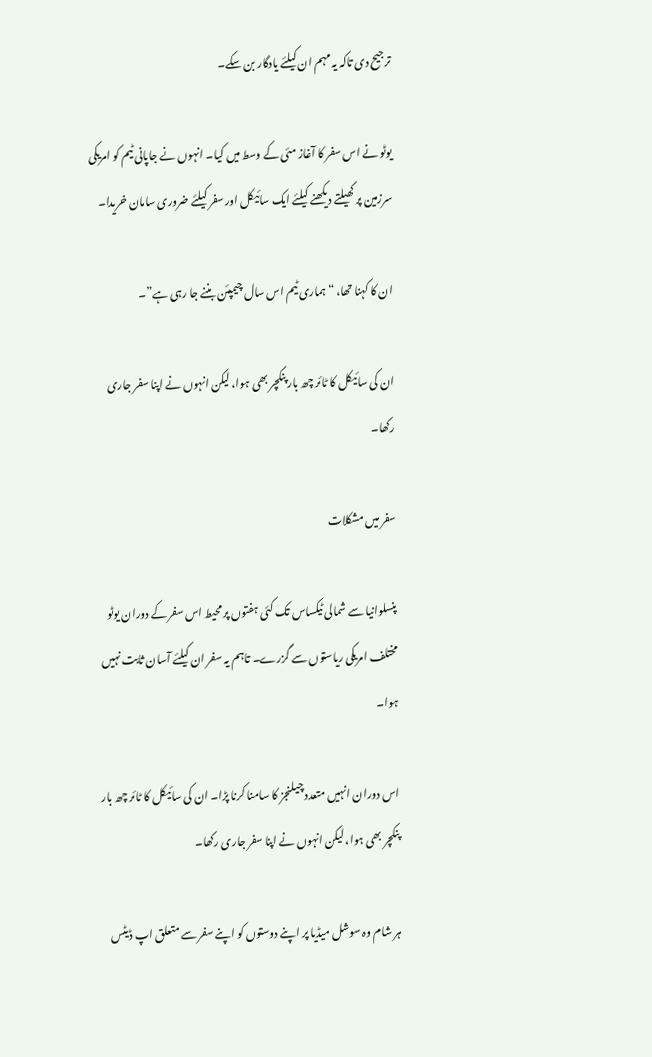ترجیح دی تاکہ یہ مہم ان کیلئے یادگار بن سکے۔

یوٹو نے اس سفر کا آغاز مئی کے وسط میں کیا۔ انہوں نے جاپانی ٹیم کو امریکی سرزمین پر کھیلتے دیکھنے کیلئے ایک سائیکل اور سفر کیلئے ضروری سامان خریدا۔

ان کا کہنا تھا، “ہماری ٹیم اس سال چیمپئن بننے جا رہی ہے”۔

ان کی سائیکل کا ٹائر چھ بار پنکچر بھی ہوا، لیکن انہوں نے اپنا سفر جاری رکھا۔

سفر میں مشکلات

پنسلوانیا سے شمالی ٹیکساس تک کئی ہفتوں پر محیط اس سفر کے دوران یوٹو مختلف امریکی ریاستوں سے گزرے۔ تاہم یہ سفر ان کیلئے آسان ثابت نہیں ہوا۔

اس دوران انہیں متعدد چیلنجز کا سامنا کرنا پڑا۔ ان کی سائیکل کا ٹائر چھ بار پنکچر بھی ہوا، لیکن انہوں نے اپنا سفر جاری رکھا۔

ہر شام وہ سوشل میڈیا پر اپنے دوستوں کو اپنے سفر سے متعلق اپ ڈیٹس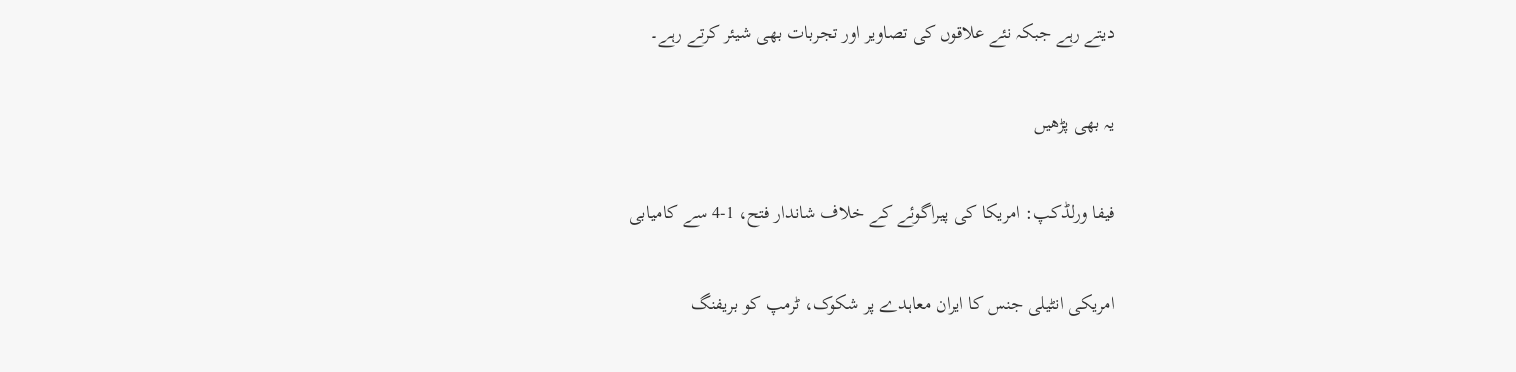دیتے رہے جبکہ نئے علاقوں کی تصاویر اور تجربات بھی شیئر کرتے رہے۔

یہ بھی پڑھیں

فیفا ورلڈکپ: امریکا کی پیراگوئے کے خلاف شاندار فتح، 1-4 سے کامیابی

امریکی انٹیلی جنس کا ایران معاہدے پر شکوک، ٹرمپ کو بریفنگ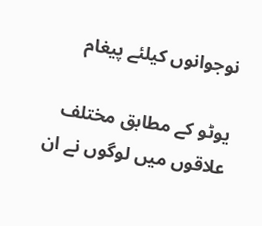نوجوانوں کیلئے پیغام

یوٹو کے مطابق مختلف علاقوں میں لوگوں نے ان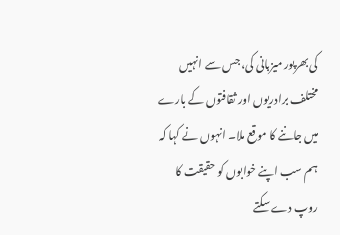کی بھرپور میزبانی کی، جس سے انہیں مختلف برادریوں اور ثقافتوں کے بارے میں جاننے کا موقع ملا۔ انہوں نے کہا کہ ہم سب اپنے خوابوں کو حقیقت کا روپ دے سکتے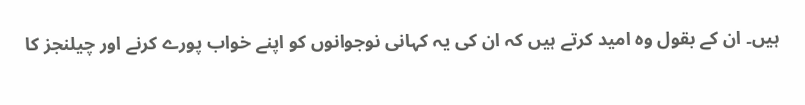ہیں۔ ان کے بقول وہ امید کرتے ہیں کہ ان کی یہ کہانی نوجوانوں کو اپنے خواب پورے کرنے اور چیلنجز کا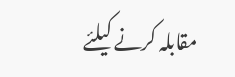مقابلہ کرنے کیلئے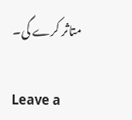متاثر کرے گی۔

Leave a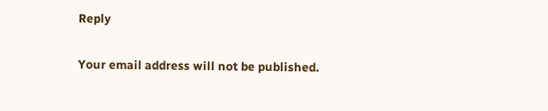Reply

Your email address will not be published.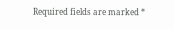Required fields are marked *